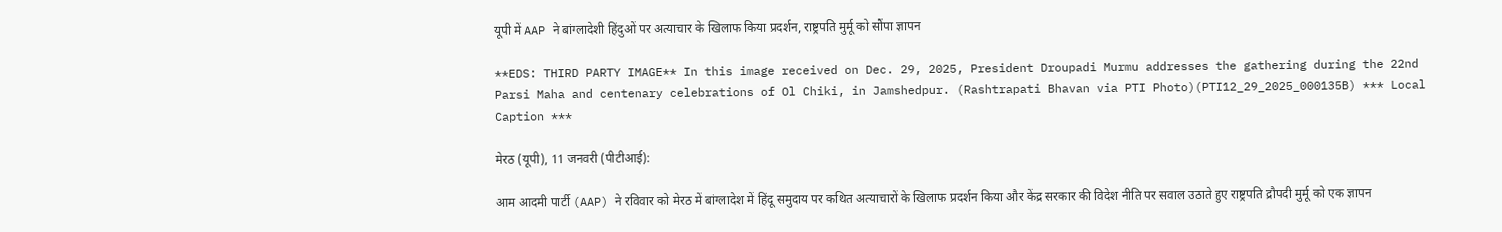यूपी में AAP ने बांग्लादेशी हिंदुओं पर अत्याचार के खिलाफ किया प्रदर्शन, राष्ट्रपति मुर्मू को सौंपा ज्ञापन

**EDS: THIRD PARTY IMAGE** In this image received on Dec. 29, 2025, President Droupadi Murmu addresses the gathering during the 22nd Parsi Maha and centenary celebrations of Ol Chiki, in Jamshedpur. (Rashtrapati Bhavan via PTI Photo)(PTI12_29_2025_000135B) *** Local Caption ***

मेरठ (यूपी), 11 जनवरी (पीटीआई):

आम आदमी पार्टी (AAP) ने रविवार को मेरठ में बांग्लादेश में हिंदू समुदाय पर कथित अत्याचारों के खिलाफ प्रदर्शन किया और केंद्र सरकार की विदेश नीति पर सवाल उठाते हुए राष्ट्रपति द्रौपदी मुर्मू को एक ज्ञापन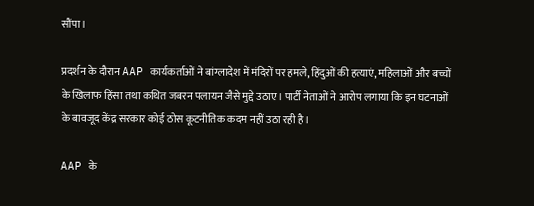सौंपा।

प्रदर्शन के दौरान AAP कार्यकर्ताओं ने बांग्लादेश में मंदिरों पर हमले, हिंदुओं की हत्याएं, महिलाओं और बच्चों के खिलाफ हिंसा तथा कथित जबरन पलायन जैसे मुद्दे उठाए। पार्टी नेताओं ने आरोप लगाया कि इन घटनाओं के बावजूद केंद्र सरकार कोई ठोस कूटनीतिक कदम नहीं उठा रही है।

AAP के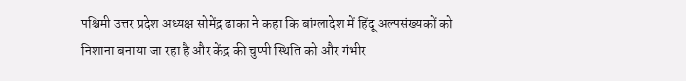पश्चिमी उत्तर प्रदेश अध्यक्ष सोमेंद्र ढाका ने कहा कि बांग्लादेश में हिंदू अल्पसंख्यकों को निशाना बनाया जा रहा है और केंद्र की चुप्पी स्थिति को और गंभीर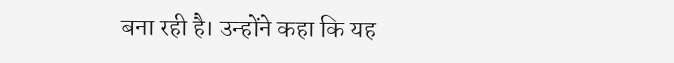बना रही है। उन्होंने कहा कि यह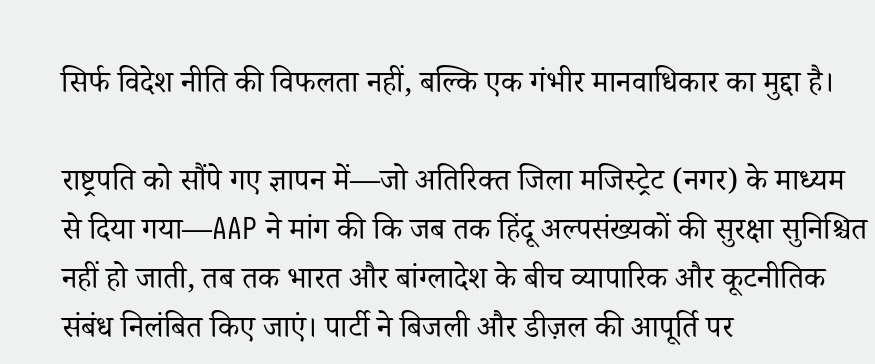सिर्फ विदेश नीति की विफलता नहीं, बल्कि एक गंभीर मानवाधिकार का मुद्दा है।

राष्ट्रपति को सौंपे गए ज्ञापन में—जो अतिरिक्त जिला मजिस्ट्रेट (नगर) के माध्यम से दिया गया—AAP ने मांग की कि जब तक हिंदू अल्पसंख्यकों की सुरक्षा सुनिश्चित नहीं हो जाती, तब तक भारत और बांग्लादेश के बीच व्यापारिक और कूटनीतिक संबंध निलंबित किए जाएं। पार्टी ने बिजली और डीज़ल की आपूर्ति पर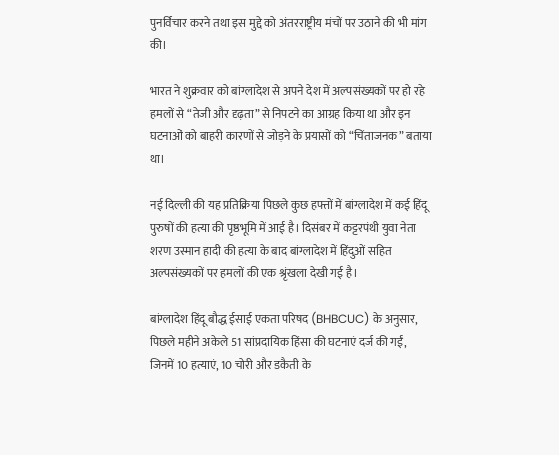पुनर्विचार करने तथा इस मुद्दे को अंतरराष्ट्रीय मंचों पर उठाने की भी मांग की।

भारत ने शुक्रवार को बांग्लादेश से अपने देश में अल्पसंख्यकों पर हो रहे हमलों से “तेजी और दृढ़ता” से निपटने का आग्रह किया था और इन घटनाओं को बाहरी कारणों से जोड़ने के प्रयासों को “चिंताजनक” बताया था।

नई दिल्ली की यह प्रतिक्रिया पिछले कुछ हफ्तों में बांग्लादेश में कई हिंदू पुरुषों की हत्या की पृष्ठभूमि में आई है। दिसंबर में कट्टरपंथी युवा नेता शरण उस्मान हादी की हत्या के बाद बांग्लादेश में हिंदुओं सहित अल्पसंख्यकों पर हमलों की एक श्रृंखला देखी गई है।

बांग्लादेश हिंदू बौद्ध ईसाई एकता परिषद (BHBCUC) के अनुसार, पिछले महीने अकेले 51 सांप्रदायिक हिंसा की घटनाएं दर्ज की गईं, जिनमें 10 हत्याएं, 10 चोरी और डकैती के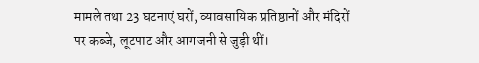मामले तथा 23 घटनाएं घरों, व्यावसायिक प्रतिष्ठानों और मंदिरों पर कब्जे, लूटपाट और आगजनी से जुड़ी थीं।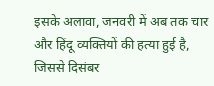इसके अलावा, जनवरी में अब तक चार और हिंदू व्यक्तियों की हत्या हुई है, जिससे दिसंबर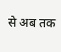से अब तक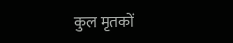कुल मृतकों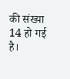की संख्या 14 हो गई है।